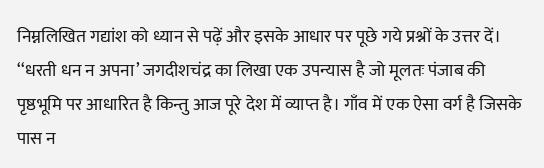निम्नलिखित गद्यांश को ध्यान से पढ़ें और इसके आधार पर पूछे गये प्रश्नों के उत्तर दें।
‘‘धरती धन न अपना’ जगदीशचंद्र का लिखा एक उपन्यास है जो मूलतः पंजाब की पृष्ठभूमि पर आधारित है किन्तु आज पूरे देश में व्याप्त है। गाँव में एक ऐसा वर्ग है जिसके पास न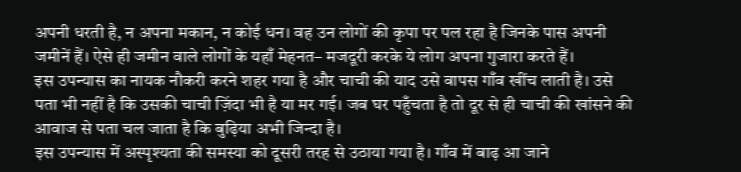अपनी धरती है, न अपना मकान, न कोई धन। वह उन लोगों की कृपा पर पल रहा है जिनके पास अपनी जमीनें हैं। ऐसे ही जमीन वाले लोगों के यहाँ मेहनत– मजदूरी करके ये लोग अपना गुजारा करते हैं।
इस उपन्यास का नायक नौकरी करने शहर गया है और चाची की याद उसे वापस गाँव खींच लाती है। उसे पता भी नहीं है कि उसकी चाची ज़िंदा भी है या मर गई। जब घर पहुँचता है तो दूर से ही चाची की खांसने की आवाज से पता चल जाता है कि बुढ़िया अभी जिन्दा है।
इस उपन्यास में अस्पृश्यता की समस्या को दूसरी तरह से उठाया गया है। गाँव में बाढ़ आ जाने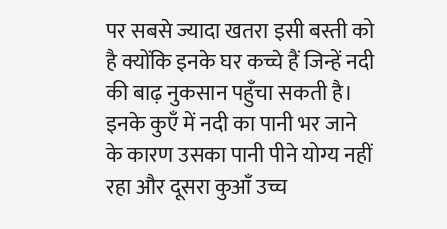पर सबसे ज्यादा खतरा इसी बस्ती को है क्योंकि इनके घर कच्चे हैं जिन्हें नदी की बाढ़ नुकसान पहुँचा सकती है। इनके कुएँ में नदी का पानी भर जाने के कारण उसका पानी पीने योग्य नहीं रहा और दूसरा कुआँ उच्च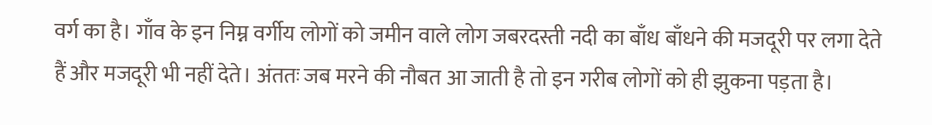वर्ग का है। गाँव के इन निम्न वर्गीय लोगों को जमीन वाले लोग जबरदस्ती नदी का बाँध बाँधने की मजदूरी पर लगा देते हैं और मजदूरी भी नहीं देते। अंततः जब मरने की नौबत आ जाती है तो इन गरीब लोगों को ही झुकना पड़ता है।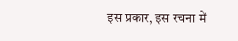इस प्रकार, इस रचना में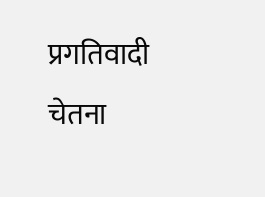प्रगतिवादी चेतना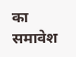का समावेश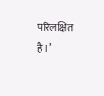परिलक्षित है।’